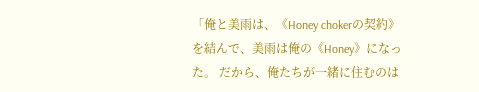「俺と美雨は、《Honey chokerの契約》を結んで、美雨は俺の《Honey》になった。 だから、俺たちが一緒に住むのは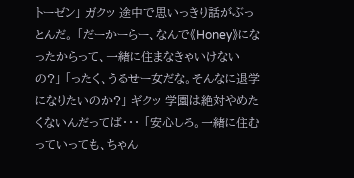トーゼン」 ガクッ 途中で思いっきり話がぶっとんだ。 「だーかーらー、なんで《Honey》になったからって、一緒に住まなきゃいけないの?」 「ったく、うるせー女だな。そんなに退学になりたいのか?」 ギクッ 学園は絶対やめたくないんだってば・・・ 「安心しろ。一緒に住むっていっても、ちゃん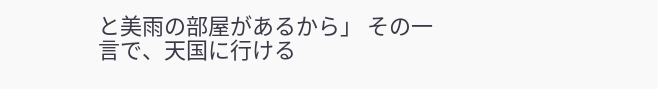と美雨の部屋があるから」 その一言で、天国に行ける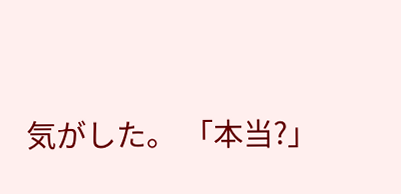気がした。 「本当?」